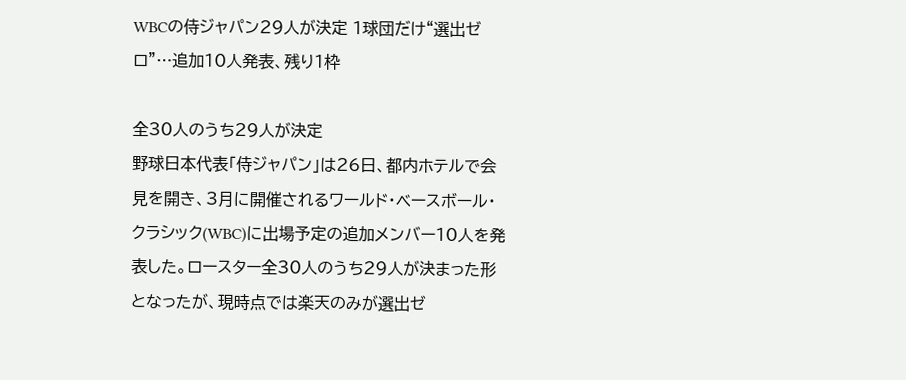WBCの侍ジャパン29人が決定 1球団だけ“選出ゼロ”…追加10人発表、残り1枠

全30人のうち29人が決定
野球日本代表「侍ジャパン」は26日、都内ホテルで会見を開き、3月に開催されるワールド・ベースボール・クラシック(WBC)に出場予定の追加メンバー10人を発表した。ロースター全30人のうち29人が決まった形となったが、現時点では楽天のみが選出ゼ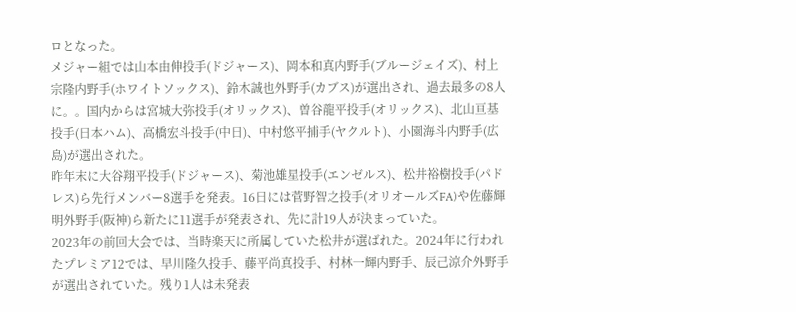ロとなった。
メジャー組では山本由伸投手(ドジャース)、岡本和真内野手(ブルージェイズ)、村上宗隆内野手(ホワイトソックス)、鈴木誠也外野手(カブス)が選出され、過去最多の8人に。。国内からは宮城大弥投手(オリックス)、曽谷龍平投手(オリックス)、北山亘基投手(日本ハム)、高橋宏斗投手(中日)、中村悠平捕手(ヤクルト)、小園海斗内野手(広島)が選出された。
昨年末に大谷翔平投手(ドジャース)、菊池雄星投手(エンゼルス)、松井裕樹投手(パドレス)ら先行メンバー8選手を発表。16日には菅野智之投手(オリオールズFA)や佐藤輝明外野手(阪神)ら新たに11選手が発表され、先に計19人が決まっていた。
2023年の前回大会では、当時楽天に所属していた松井が選ばれた。2024年に行われたプレミア12では、早川隆久投手、藤平尚真投手、村林一輝内野手、辰己涼介外野手が選出されていた。残り1人は未発表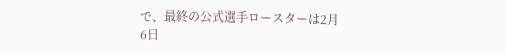で、最終の公式選手ロースターは2月6日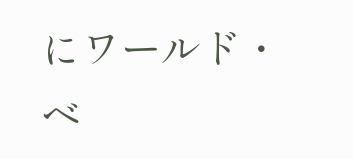にワールド・ベ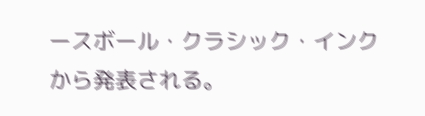ースボール・クラシック・インクから発表される。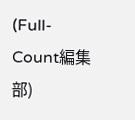(Full-Count編集部)